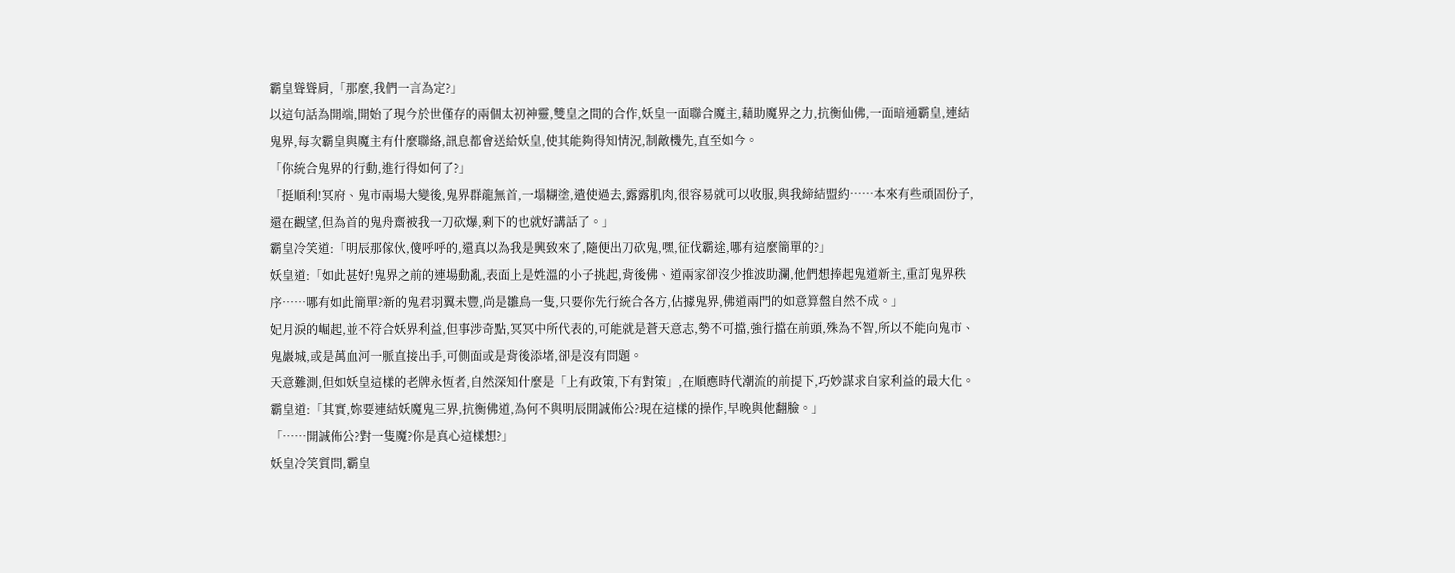霸皇聳聳肩,「那麼,我們一言為定?」
以這句話為開端,開始了現今於世僅存的兩個太初神靈,雙皇之間的合作,妖皇一面聯合魔主,藉助魔界之力,抗衡仙佛,一面暗通霸皇,連結鬼界,每次霸皇與魔主有什麼聯絡,訊息都會送給妖皇,使其能夠得知情況,制敵機先,直至如今。
「你統合鬼界的行動,進行得如何了?」
「挺順利!冥府、鬼市兩場大變後,鬼界群龍無首,一塌糊塗,遣使過去,露露肌肉,很容易就可以收服,與我締結盟約……本來有些頑固份子,還在觀望,但為首的鬼舟齋被我一刀砍爆,剩下的也就好講話了。」
霸皇冷笑道:「明辰那傢伙,傻呼呼的,還真以為我是興致來了,隨便出刀砍鬼,嘿,征伐霸途,哪有這麼簡單的?」
妖皇道:「如此甚好!鬼界之前的連場動亂,表面上是姓溫的小子挑起,背後佛、道兩家卻沒少推波助瀾,他們想捧起鬼道新主,重訂鬼界秩序……哪有如此簡單?新的鬼君羽翼未豐,尚是雛鳥一隻,只要你先行統合各方,佔據鬼界,佛道兩門的如意算盤自然不成。」
妃月淚的崛起,並不符合妖界利益,但事涉奇點,冥冥中所代表的,可能就是蒼天意志,勢不可擋,強行擋在前頭,殊為不智,所以不能向鬼市、鬼巖城,或是萬血河一脈直接出手,可側面或是背後添堵,卻是沒有問題。
天意難測,但如妖皇這樣的老牌永恆者,自然深知什麼是「上有政策,下有對策」,在順應時代潮流的前提下,巧妙謀求自家利益的最大化。
霸皇道:「其實,妳要連結妖魔鬼三界,抗衡佛道,為何不與明辰開誠佈公?現在這樣的操作,早晚與他翻臉。」
「……開誠佈公?對一隻魔?你是真心這樣想?」
妖皇冷笑質問,霸皇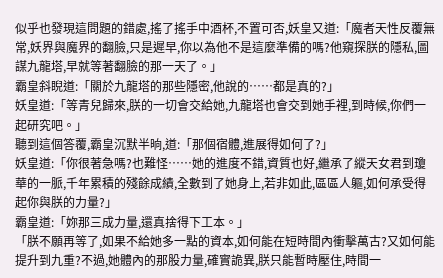似乎也發現這問題的錯處,搖了搖手中酒杯,不置可否,妖皇又道:「魔者天性反覆無常,妖界與魔界的翻臉,只是遲早,你以為他不是這麼準備的嗎?他窺探朕的隱私,圖謀九龍塔,早就等著翻臉的那一天了。」
霸皇斜睨道:「關於九龍塔的那些隱密,他說的……都是真的?」
妖皇道:「等青兒歸來,朕的一切會交給她,九龍塔也會交到她手裡,到時候,你們一起研究吧。」
聽到這個答覆,霸皇沉默半晌,道:「那個宿體,進展得如何了?」
妖皇道:「你很著急嗎?也難怪……她的進度不錯,資質也好,繼承了縱天女君到瓊華的一脈,千年累積的殘餘成績,全數到了她身上,若非如此,區區人軀,如何承受得起你與朕的力量?」
霸皇道:「妳那三成力量,還真捨得下工本。」
「朕不願再等了,如果不給她多一點的資本,如何能在短時間內衝擊萬古?又如何能提升到九重?不過,她體內的那股力量,確實詭異,朕只能暫時壓住,時間一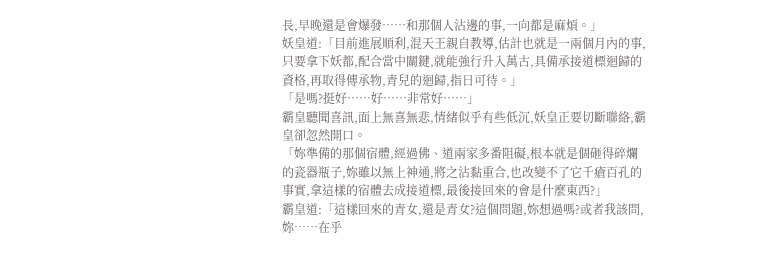長,早晚還是會爆發……和那個人沾邊的事,一向都是麻煩。」
妖皇道:「目前進展順利,混天王親自教導,估計也就是一兩個月內的事,只要拿下妖都,配合當中關鍵,就能強行升入萬古,具備承接道標迴歸的資格,再取得傳承物,青兒的迴歸,指日可待。」
「是嗎?挺好……好……非常好……」
霸皇聽聞喜訊,面上無喜無悲,情緒似乎有些低沉,妖皇正要切斷聯絡,霸皇卻忽然開口。
「妳準備的那個宿體,經過佛、道兩家多番阻礙,根本就是個砸得碎爛的瓷器瓶子,妳雖以無上神通,將之沾黏重合,也改變不了它千瘡百孔的事實,拿這樣的宿體去成接道標,最後接回來的會是什麼東西?」
霸皇道:「這樣回來的青女,還是青女?這個問題,妳想過嗎?或者我該問,妳……在乎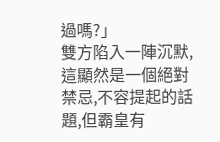過嗎?」
雙方陷入一陣沉默,這顯然是一個絕對禁忌,不容提起的話題,但霸皇有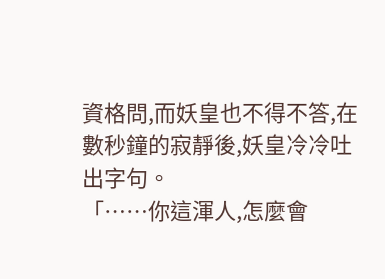資格問,而妖皇也不得不答,在數秒鐘的寂靜後,妖皇冷冷吐出字句。
「……你這渾人,怎麼會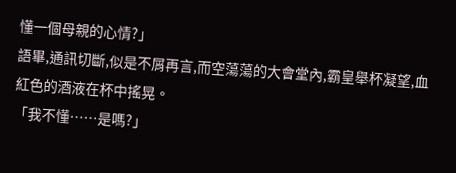懂一個母親的心情?」
語畢,通訊切斷,似是不屑再言,而空蕩蕩的大會堂內,霸皇舉杯凝望,血紅色的酒液在杯中搖晃。
「我不懂……是嗎?」